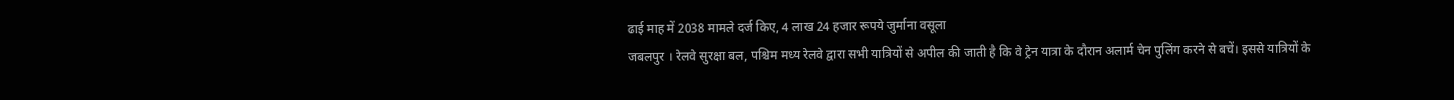ढाई माह में 2038 मामले दर्ज किए, 4 लाख 24 हजार रूपये जुर्माना वसूला
जबलपुर । रेलवे सुरक्षा बल, पश्चिम मध्य रेलवे द्वारा सभी यात्रियों से अपील की जाती है कि वे ट्रेन यात्रा के दौरान अलार्म चेन पुलिंग करने से बचें। इससे यात्रियों के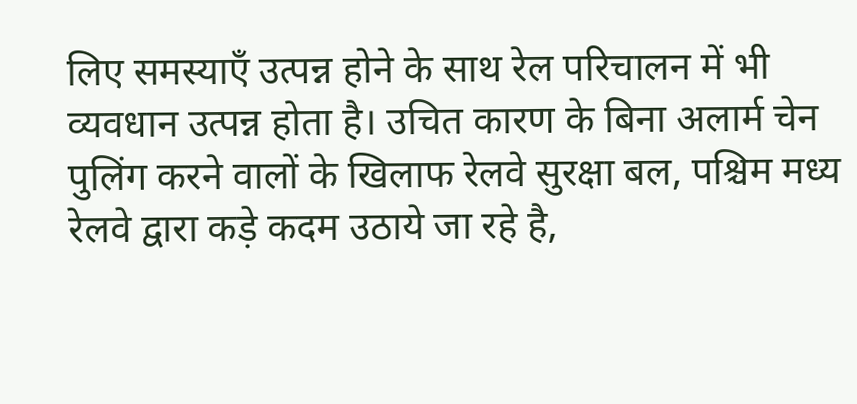लिए समस्याएँ उत्पन्न होने के साथ रेल परिचालन में भी व्यवधान उत्पन्न होता है। उचित कारण के बिना अलार्म चेन पुलिंग करने वालों के खिलाफ रेलवे सुरक्षा बल, पश्चिम मध्य रेलवे द्वारा कड़े कदम उठाये जा रहे है,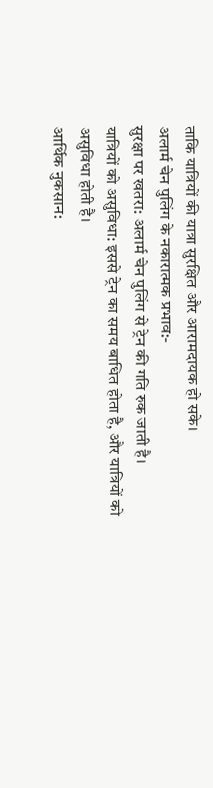ताकि यात्रियों की यात्रा सुरक्षित और आरामदायक हो सके।
अलार्म चेन पुलिंग के नकारात्मक प्रभाव:-
सुरक्षा पर खतरा: अलार्म चेन पुलिंग से ट्रेन की गति रुक जाती है।
यात्रियों को असुविधा: इससे ट्रेन का समय बाधित होता है, और यात्रियों को असुविधा होती है।
आर्थिक नुकसान: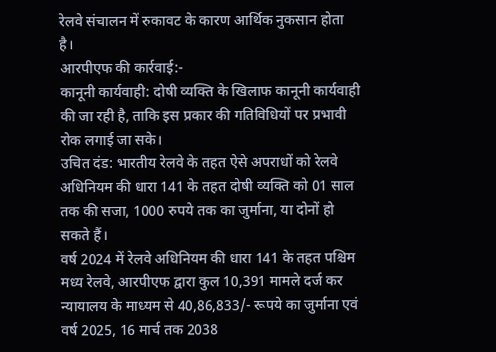रेलवे संचालन में रुकावट के कारण आर्थिक नुकसान होता है।
आरपीएफ की कार्रवाई:-
कानूनी कार्यवाही: दोषी व्यक्ति के खिलाफ कानूनी कार्यवाही की जा रही है, ताकि इस प्रकार की गतिविधियों पर प्रभावी रोक लगाई जा सके।
उचित दंड: भारतीय रेलवे के तहत ऐसे अपराधों को रेलवे अधिनियम की धारा 141 के तहत दोषी व्यक्ति को 01 साल तक की सजा, 1000 रुपये तक का जुर्माना, या दोनों हो सकते हैं।
वर्ष 2024 में रेलवे अधिनियम की धारा 141 के तहत पश्चिम मध्य रेलवे, आरपीएफ द्वारा कुल 10,391 मामले दर्ज कर न्यायालय के माध्यम से 40,86,833/- रूपये का जुर्माना एवं वर्ष 2025, 16 मार्च तक 2038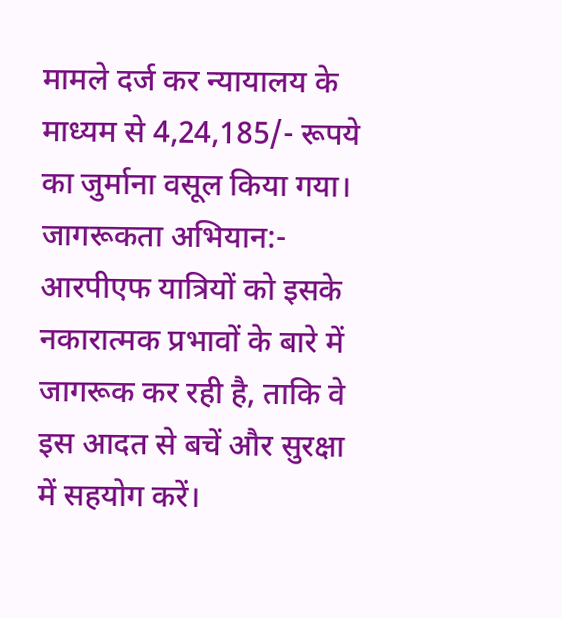मामले दर्ज कर न्यायालय के माध्यम से 4,24,185/- रूपये का जुर्माना वसूल किया गया।
जागरूकता अभियान:- आरपीएफ यात्रियों को इसके नकारात्मक प्रभावों के बारे में जागरूक कर रही है, ताकि वे इस आदत से बचें और सुरक्षा में सहयोग करें।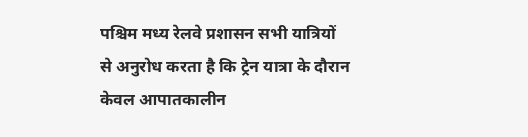पश्चिम मध्य रेलवे प्रशासन सभी यात्रियों से अनुरोध करता है कि ट्रेन यात्रा के दौरान केवल आपातकालीन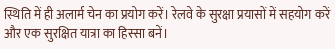स्थिति में ही अलार्म चेन का प्रयोग करें। रेलवे के सुरक्षा प्रयासों में सहयोग करें और एक सुरक्षित यात्रा का हिस्सा बनें।